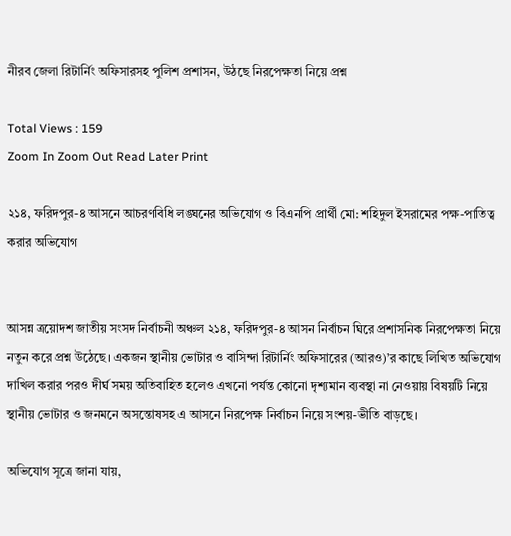নীরব জেলা রিটার্নিং অফিসারসহ পুলিশ প্রশাসন, উঠছে নিরপেক্ষতা নিয়ে প্রশ্ন

Total Views : 159
Zoom In Zoom Out Read Later Print

২১৪, ফরিদপুর-৪ আসনে আচরণবিধি লঙ্ঘনের অভিযোগ ও বিএনপি প্রার্থী মো: শহিদুল ইসরামের পক্ষ-পাতিত্ব করার অভিযোগ


আসন্ন ত্রয়োদশ জাতীয় সংসদ নির্বাচনী অঞ্চল ২১৪, ফরিদপুর-৪ আসন নির্বাচন ঘিরে প্রশাসনিক নিরপেক্ষতা নিয়ে নতুন করে প্রশ্ন উঠেছে। একজন স্থানীয় ভোটার ও বাসিন্দা রিটার্নিং অফিসারের (আরও)’র কাছে লিখিত অভিযোগ দাখিল করার পরও দীর্ঘ সময় অতিবাহিত হলেও এখনো পর্যন্ত কোনো দৃশ্যমান ব্যবস্থা না নেওয়ায় বিষয়টি নিয়ে স্থানীয় ভোটার ও জনমনে অসন্তোষসহ এ আসনে নিরপেক্ষ নির্বাচন নিয়ে সংশয়-ভীতি বাড়ছে।

অভিযোগ সূত্রে জানা যায়,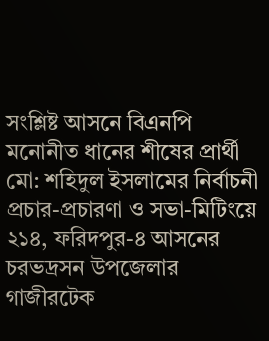সংশ্লিষ্ট আসনে বিএনপি মনোনীত ধানের শীষের প্রার্থী মো: শহিদুল ইসলামের নির্বাচনী প্রচার-প্রচারণা ও সভা-মিটিংয়ে ২১৪, ফরিদপুর-৪ আসনের চরভদ্রসন উপজেলার গাজীরটেক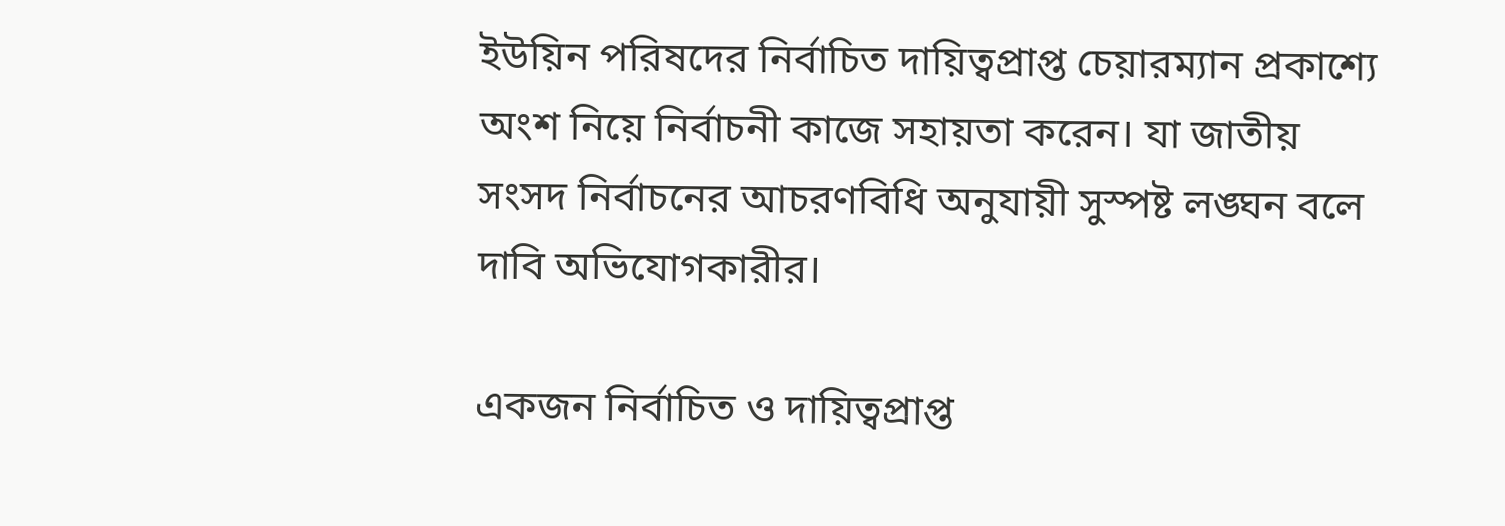ইউয়িন পরিষদের নির্বাচিত দায়িত্বপ্রাপ্ত চেয়ারম্যান প্রকাশ্যে অংশ নিয়ে নির্বাচনী কাজে সহায়তা করেন। যা জাতীয় সংসদ নির্বাচনের আচরণবিধি অনুযায়ী সুস্পষ্ট লঙ্ঘন বলে দাবি অভিযোগকারীর।

একজন নির্বাচিত ও দায়িত্বপ্রাপ্ত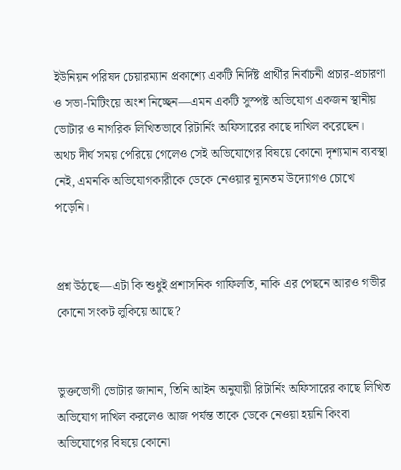ইউনিয়ন পরিষদ চেয়ারম্যান প্রকাশ্যে একটি নির্দিষ্ট প্রার্থীর নির্বাচনী প্রচার-প্রচারণা ও সভা-মিটিংয়ে অংশ নিচ্ছেন—এমন একটি সুস্পষ্ট অভিযোগ একজন স্থানীয় ভোটার ও নাগরিক লিখিতভাবে রিটার্নিং অফিসারের কাছে দাখিল করেছেন। অথচ দীর্ঘ সময় পেরিয়ে গেলেও সেই অভিযোগের বিষয়ে কোনো দৃশ্যমান ব্যবস্থা নেই, এমনকি অভিযোগকারীকে ডেকে নেওয়ার ন্যূনতম উদ্যোগও চোখে পড়েনি।


প্রশ্ন উঠছে—এটা কি শুধুই প্রশাসনিক গাফিলতি, নাকি এর পেছনে আরও গভীর কোনো সংকট লুকিয়ে আছে?


ভুক্তভোগী ভোটার জানান, তিনি আইন অনুযায়ী রিটার্নিং অফিসারের কাছে লিখিত অভিযোগ দাখিল করলেও আজ পর্যন্ত তাকে ডেকে নেওয়া হয়নি কিংবা অভিযোগের বিষয়ে কোনো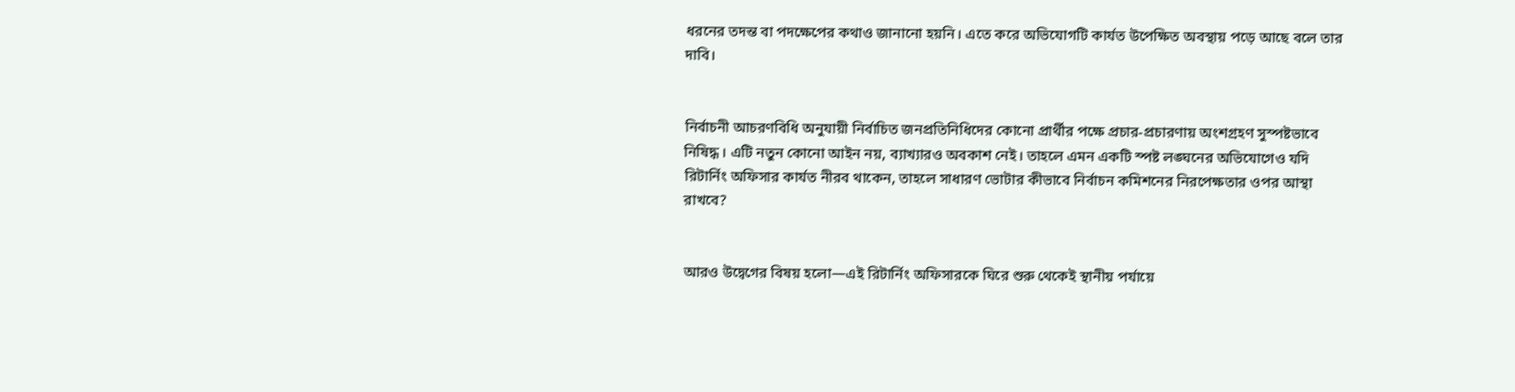ধরনের তদন্ত বা পদক্ষেপের কথাও জানানো হয়নি। এতে করে অভিযোগটি কার্যত উপেক্ষিত অবস্থায় পড়ে আছে বলে তার দাবি।


নির্বাচনী আচরণবিধি অনুযায়ী নির্বাচিত জনপ্রতিনিধিদের কোনো প্রার্থীর পক্ষে প্রচার-প্রচারণায় অংশগ্রহণ সুস্পষ্টভাবে নিষিদ্ধ। এটি নতুন কোনো আইন নয়, ব্যাখ্যারও অবকাশ নেই। তাহলে এমন একটি স্পষ্ট লঙ্ঘনের অভিযোগেও যদি রিটার্নিং অফিসার কার্যত নীরব থাকেন, তাহলে সাধারণ ভোটার কীভাবে নির্বাচন কমিশনের নিরপেক্ষতার ওপর আস্থা রাখবে?


আরও উদ্বেগের বিষয় হলো—এই রিটার্নিং অফিসারকে ঘিরে শুরু থেকেই স্থানীয় পর্যায়ে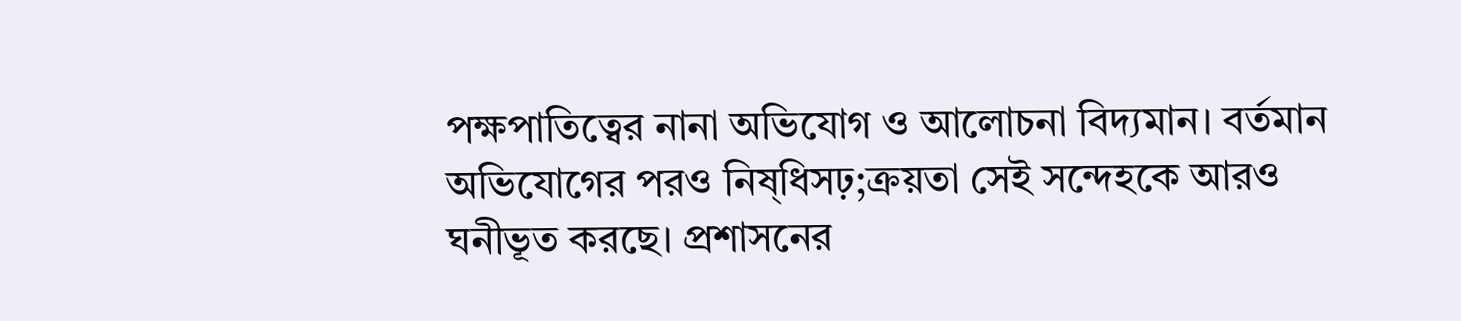পক্ষপাতিত্বের নানা অভিযোগ ও আলোচনা বিদ্যমান। বর্তমান অভিযোগের পরও নিষ্ধিসঢ়;ক্রয়তা সেই সন্দেহকে আরও ঘনীভূত করছে। প্রশাসনের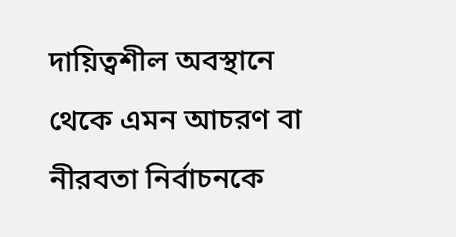দায়িত্বশীল অবস্থানে থেকে এমন আচরণ বা নীরবতা নির্বাচনকে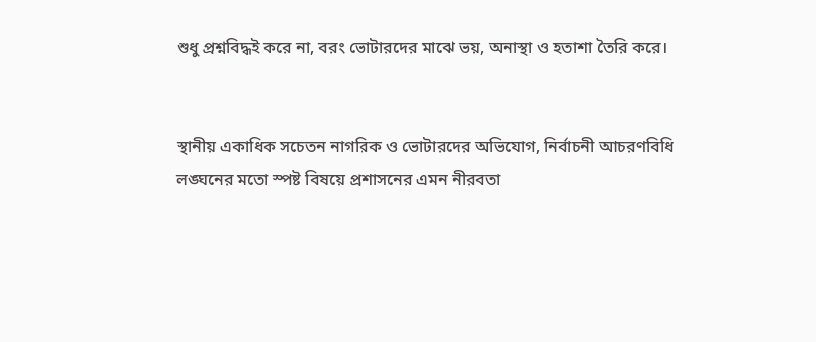শুধু প্রশ্নবিদ্ধই করে না, বরং ভোটারদের মাঝে ভয়, অনাস্থা ও হতাশা তৈরি করে।


স্থানীয় একাধিক সচেতন নাগরিক ও ভোটারদের অভিযোগ, নির্বাচনী আচরণবিধি লঙ্ঘনের মতো স্পষ্ট বিষয়ে প্রশাসনের এমন নীরবতা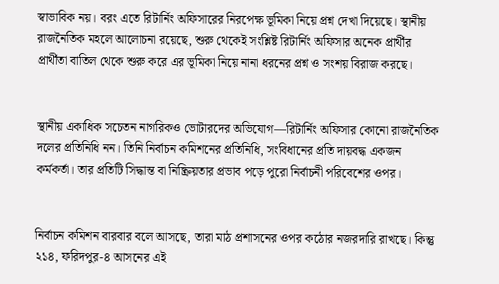স্বাভাবিক নয়। বরং এতে রিটার্নিং অফিসারের নিরপেক্ষ ভূমিকা নিয়ে প্রশ্ন দেখা দিয়েছে। স্থানীয় রাজনৈতিক মহলে আলোচনা রয়েছে, শুরু থেকেই সংশ্লিষ্ট রিটার্নিং অফিসার অনেক প্রার্থীর প্রার্থীতা বাতিল থেকে শুরু করে এর ভূমিকা নিয়ে নানা ধরনের প্রশ্ন ও সংশয় বিরাজ করছে।


স্থানীয় একাধিক সচেতন নাগরিকও ভোটারদের অভিযোগ—রিটার্নিং অফিসার কোনো রাজনৈতিক দলের প্রতিনিধি নন। তিনি নির্বাচন কমিশনের প্রতিনিধি, সংবিধানের প্রতি দায়বদ্ধ একজন কর্মকর্তা। তার প্রতিটি সিদ্ধান্ত বা নিষ্ক্রিয়তার প্রভাব পড়ে পুরো নির্বাচনী পরিবেশের ওপর।


নির্বাচন কমিশন বারবার বলে আসছে, তারা মাঠ প্রশাসনের ওপর কঠোর নজরদারি রাখছে। কিন্তু ২১৪, ফরিদপুর-৪ আসনের এই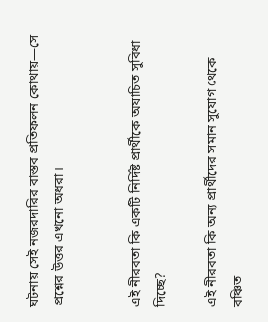ঘটনায় সেই নজরদারির বাস্তব প্রতিফলন কোথায়—সে প্রশ্নের উত্তর এখনো অধরা।


এই নীরবতা কি একটি নির্দিষ্ট প্রার্থীকে অযাচিত সুবিধা দিচ্ছে?

এই নীরবতা কি অন্য প্রার্থীদের সমান সুযোগ থেকে বঞ্চিত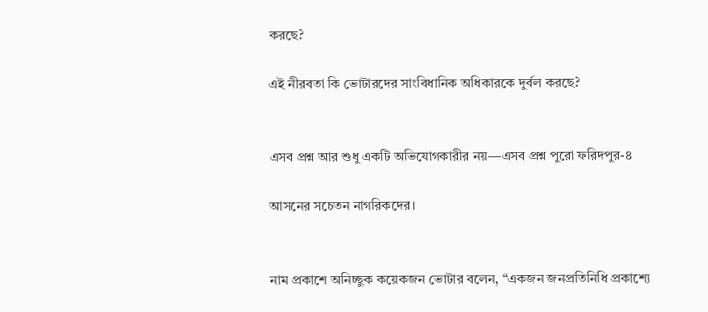করছে?

এই নীরবতা কি ভোটারদের সাংবিধানিক অধিকারকে দুর্বল করছে?


এসব প্রশ্ন আর শুধু একটি অভিযোগকারীর নয়—এসব প্রশ্ন পুরো ফরিদপুর-৪

আসনের সচেতন নাগরিকদের।


নাম প্রকাশে অনিচ্ছুক কয়েকজন ভোটার বলেন, “একজন জনপ্রতিনিধি প্রকাশ্যে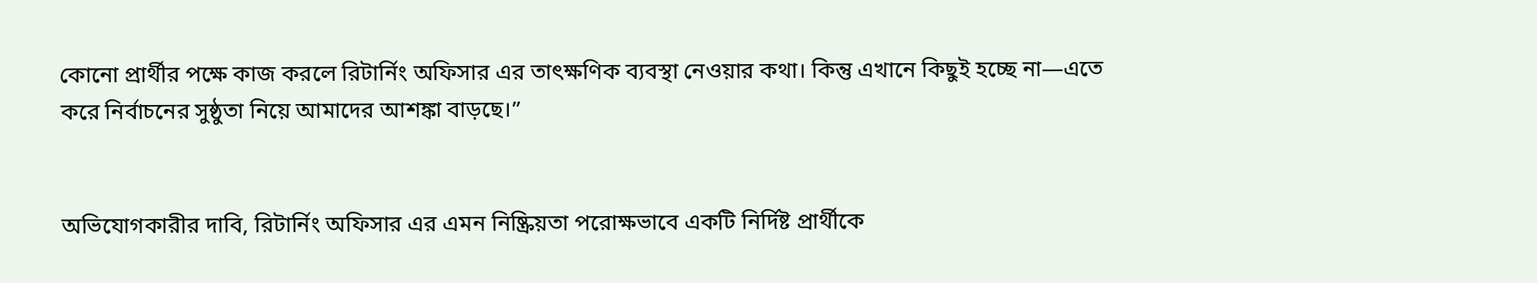কোনো প্রার্থীর পক্ষে কাজ করলে রিটার্নিং অফিসার এর তাৎক্ষণিক ব্যবস্থা নেওয়ার কথা। কিন্তু এখানে কিছুই হচ্ছে না—এতে করে নির্বাচনের সুষ্ঠুতা নিয়ে আমাদের আশঙ্কা বাড়ছে।”


অভিযোগকারীর দাবি, রিটার্নিং অফিসার এর এমন নিষ্ক্রিয়তা পরোক্ষভাবে একটি নির্দিষ্ট প্রার্থীকে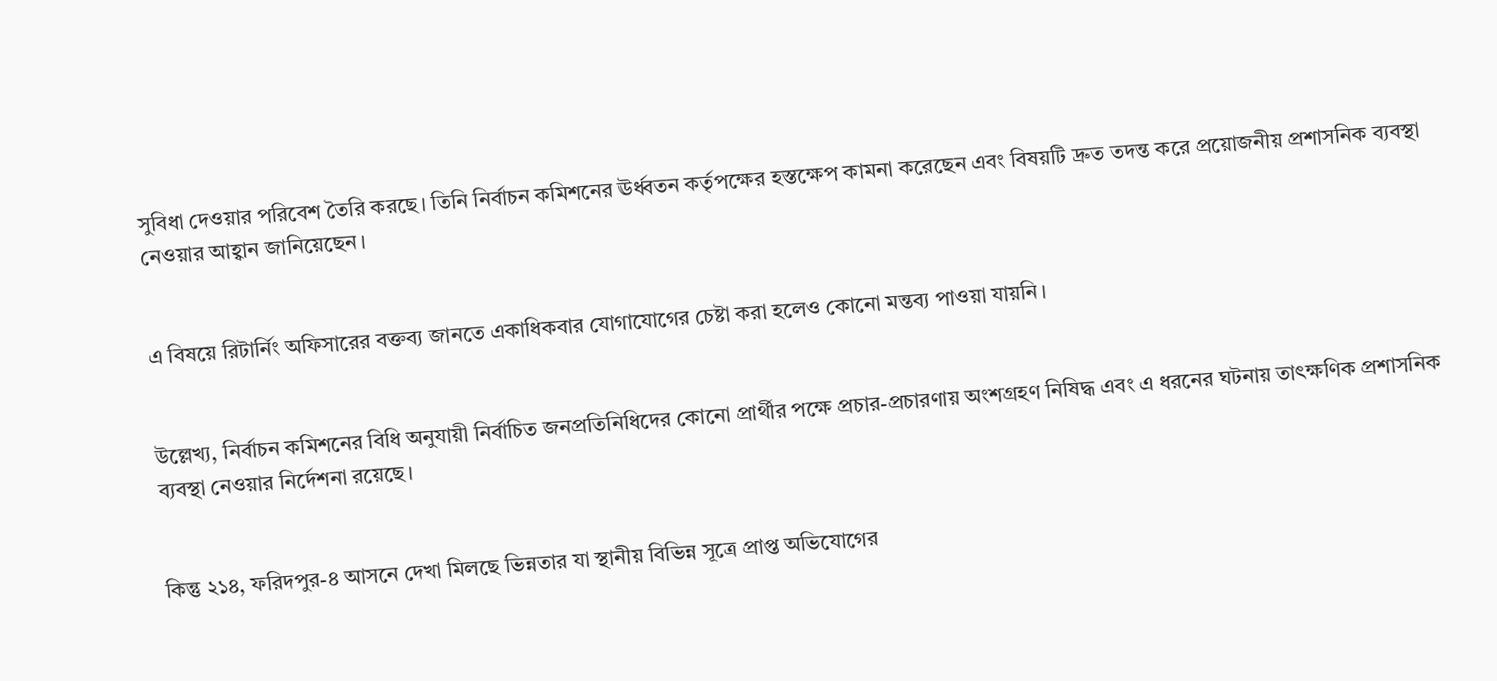সুবিধা দেওয়ার পরিবেশ তৈরি করছে। তিনি নির্বাচন কমিশনের ঊর্ধ্বতন কর্তৃপক্ষের হস্তক্ষেপ কামনা করেছেন এবং বিষয়টি দ্রুত তদন্ত করে প্রয়োজনীয় প্রশাসনিক ব্যবস্থা নেওয়ার আহ্বান জানিয়েছেন।


এ বিষয়ে রিটার্নিং অফিসারের বক্তব্য জানতে একাধিকবার যোগাযোগের চেষ্টা করা হলেও কোনো মন্তব্য পাওয়া যায়নি।


উল্লেখ্য, নির্বাচন কমিশনের বিধি অনুযায়ী নির্বাচিত জনপ্রতিনিধিদের কোনো প্রার্থীর পক্ষে প্রচার-প্রচারণায় অংশগ্রহণ নিষিদ্ধ এবং এ ধরনের ঘটনায় তাৎক্ষণিক প্রশাসনিক ব্যবস্থা নেওয়ার নির্দেশনা রয়েছে।


কিন্তু ২১৪, ফরিদপুর-৪ আসনে দেখা মিলছে ভিন্নতার যা স্থানীয় বিভিন্ন সূত্রে প্রাপ্ত অভিযোগের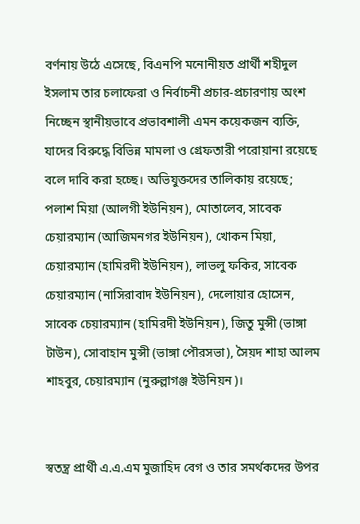বর্ণনায় উঠে এসেছে, বিএনপি মনোনীয়ত প্রার্থী শহীদুল ইসলাম তার চলাফেরা ও নির্বাচনী প্রচার-প্রচারণায় অংশ নিচ্ছেন স্থানীয়ভাবে প্রভাবশালী এমন কয়েকজন ব্যক্তি, যাদের বিরুদ্ধে বিভিন্ন মামলা ও গ্রেফতারী পরোয়ানা রয়েছে বলে দাবি করা হচ্ছে। অভিযুক্তদের তালিকায় রয়েছে; পলাশ মিয়া (আলগী ইউনিয়ন), মোতালেব, সাবেক চেয়ারম্যান (আজিমনগর ইউনিয়ন), খোকন মিয়া, চেয়ারম্যান (হামিরদী ইউনিয়ন), লাভলু ফকির, সাবেক চেয়ারম্যান (নাসিরাবাদ ইউনিয়ন), দেলোয়ার হোসেন, সাবেক চেয়ারম্যান (হামিরদী ইউনিয়ন), জিতু মুন্সী (ভাঙ্গা টাউন), সোবাহান মুন্সী (ভাঙ্গা পৌরসভা), সৈয়দ শাহা আলম শাহবুর, চেয়ারম্যান (নুরুল্লাগঞ্জ ইউনিয়ন)।


স্বতন্ত্র প্রার্থী এ.এ.এম মুজাহিদ বেগ ও তার সমর্থকদের উপর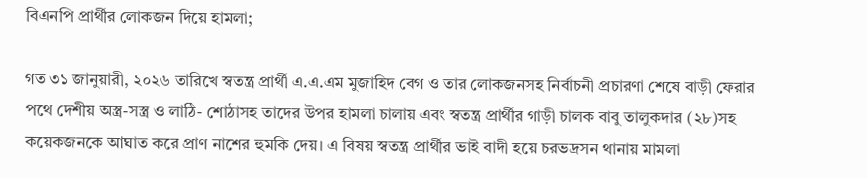বিএনপি প্রার্থীর লোকজন দিয়ে হামলা;

গত ৩১ জানুয়ারী, ২০২৬ তারিখে স্বতন্ত্র প্রার্থী এ.এ.এম মুজাহিদ বেগ ও তার লোকজনসহ নির্বাচনী প্রচারণা শেষে বাড়ী ফেরার পথে দেশীয় অস্ত্র-সস্ত্র ও লাঠি- শোঠাসহ তাদের উপর হামলা চালায় এবং স্বতন্ত্র প্রার্থীর গাড়ী চালক বাবু তালুকদার (২৮)সহ কয়েকজনকে আঘাত করে প্রাণ নাশের হুমকি দেয়। এ বিষয় স্বতন্ত্র প্রার্থীর ভাই বাদী হয়ে চরভদ্রসন থানায় মামলা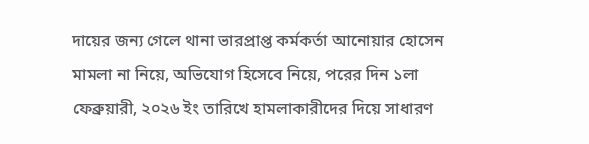দায়ের জন্য গেলে থানা ভারপ্রাপ্ত কর্মকর্তা আনোয়ার হোসেন মামলা না নিয়ে, অভিযোগ হিসেবে নিয়ে, পরের দিন ১লা ফেব্রুয়ারী, ২০২৬ ইং তারিখে হামলাকারীদের দিয়ে সাধারণ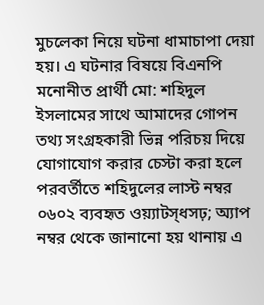মুচলেকা নিয়ে ঘটনা ধামাচাপা দেয়া হয়। এ ঘটনার বিষয়ে বিএনপি মনোনীত প্রার্থী মো: শহিদুল ইসলামের সাথে আমাদের গোপন তথ্য সংগ্রহকারী ভিন্ন পরিচয় দিয়ে যোগাযোগ করার চেস্টা করা হলে পরবর্তীতে শহিদুলের লাস্ট নম্বর ০৬০২ ব্যবহৃত ওয়্যাটস্ধসঢ়; অ্যাপ নম্বর থেকে জানানো হয় থানায় এ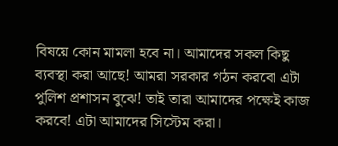বিষয়ে কোন মামলা হবে না। আমাদের সকল কিছু ব্যবস্থা করা আছে! আমরা সরকার গঠন করবো এটা পুলিশ প্রশাসন বুঝে! তাই তারা আমাদের পক্ষেই কাজ করবে! এটা আমাদের সিস্টেম করা।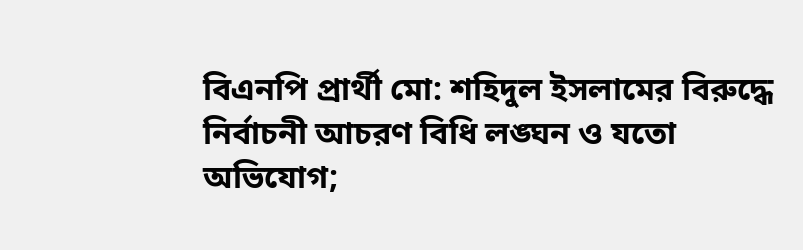বিএনপি প্রার্থী মো: শহিদুল ইসলামের বিরুদ্ধে নির্বাচনী আচরণ বিধি লঙ্ঘন ও যতো অভিযোগ;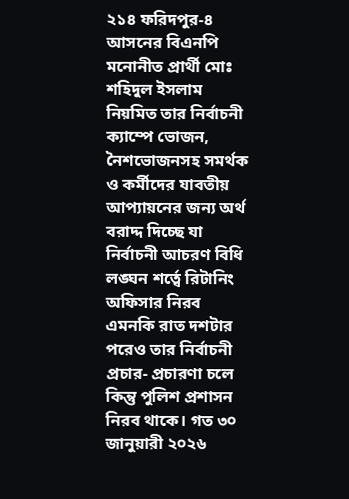২১৪ ফরিদপুর-৪ আসনের বিএনপি মনোনীত প্রার্থী মোঃ শহিদুল ইসলাম নিয়মিত তার নির্বাচনী ক্যাম্পে ভোজন, নৈশভোজনসহ সমর্থক ও কর্মীদের যাবতীয় আপ্যায়নের জন্য অর্থ বরাদ্দ দিচ্ছে যা নির্বাচনী আচরণ বিধি লঙ্ঘন শর্ত্বে রিটানিং অফিসার নিরব এমনকি রাত দশটার পরেও তার নির্বাচনী প্রচার- প্রচারণা চলে কিন্তু পুলিশ প্রশাসন নিরব থাকে। গত ৩০ জানুয়ারী ২০২৬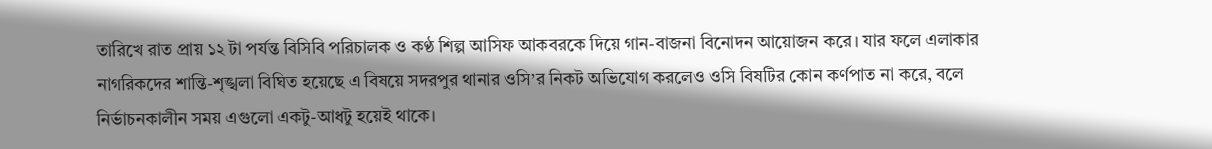তারিখে রাত প্রায় ১২ টা পর্যন্ত বিসিবি পরিচালক ও কণ্ঠ শিল্প আসিফ আকবরকে দিয়ে গান-বাজনা বিনোদন আয়োজন করে। যার ফলে এলাকার নাগরিকদের শান্তি-শৃঙ্খলা বিঘিত হয়েছে এ বিষয়ে সদরপুর থানার ওসি’র নিকট অভিযোগ করলেও ওসি বিষটির কোন কর্ণপাত না করে, বলে নির্ভাচনকালীন সময় এগুলো একটু-আধটু হয়েই থাকে।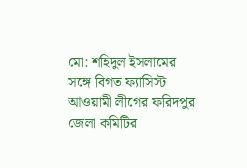মো: শহিদুল ইসলামের সঙ্গে বিগত ফ্যাসিস্ট আওয়ামী লীগের ফরিদপুর জেলা কমিটির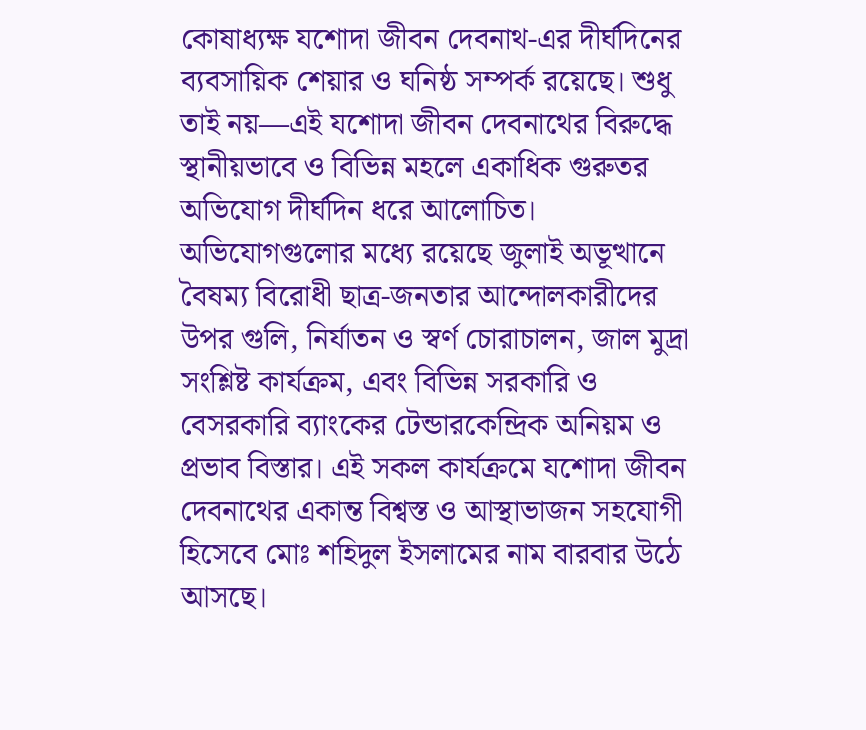কোষাধ্যক্ষ যশোদা জীবন দেবনাথ-এর দীর্ঘদিনের ব্যবসায়িক শেয়ার ও ঘনিষ্ঠ সম্পর্ক রয়েছে। শুধু তাই নয়—এই যশোদা জীবন দেবনাথের বিরুদ্ধে স্থানীয়ভাবে ও বিভিন্ন মহলে একাধিক গুরুতর অভিযোগ দীর্ঘদিন ধরে আলোচিত। অভিযোগগুলোর মধ্যে রয়েছে জুলাই অভূত্থানে বৈষম্য বিরোধী ছাত্র-জনতার আন্দোলকারীদের উপর গুলি, নির্যাতন ও স্বর্ণ চোরাচালন, জাল মুদ্রা সংশ্লিষ্ট কার্যক্রম, এবং বিভিন্ন সরকারি ও বেসরকারি ব্যাংকের টেন্ডারকেন্দ্রিক অনিয়ম ও প্রভাব বিস্তার। এই সকল কার্যক্রমে যশোদা জীবন দেবনাথের একান্ত বিশ্বস্ত ও আস্থাভাজন সহযোগী হিসেবে মোঃ শহিদুল ইসলামের নাম বারবার উঠে আসছে।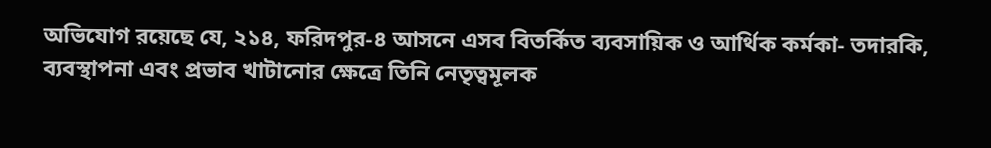অভিযোগ রয়েছে যে, ২১৪, ফরিদপুর-৪ আসনে এসব বিতর্কিত ব্যবসায়িক ও আর্থিক কর্মকা- তদারকি, ব্যবস্থাপনা এবং প্রভাব খাটানোর ক্ষেত্রে তিনি নেতৃত্বমূলক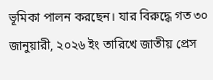ভূমিকা পালন করছেন। যার বিরুদ্ধে গত ৩০ জানুয়ারী, ২০২৬ ইং তারিখে জাতীয় প্রেস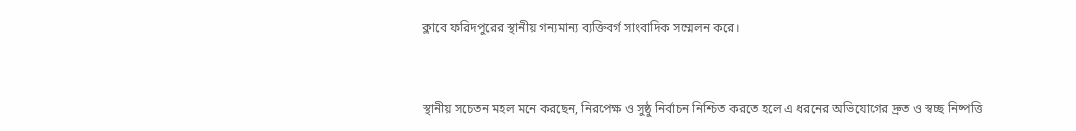ক্লাবে ফরিদপুরের স্থানীয় গন্যমান্য ব্যক্তিবর্গ সাংবাদিক সম্মেলন করে।


স্থানীয় সচেতন মহল মনে করছেন, নিরপেক্ষ ও সুষ্ঠু নির্বাচন নিশ্চিত করতে হলে এ ধরনের অভিযোগের দ্রুত ও স্বচ্ছ নিষ্পত্তি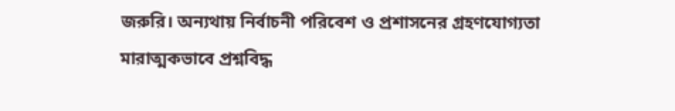জরুরি। অন্যথায় নির্বাচনী পরিবেশ ও প্রশাসনের গ্রহণযোগ্যতা মারাত্মকভাবে প্রশ্নবিদ্ধ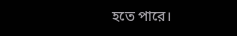হতে পারে।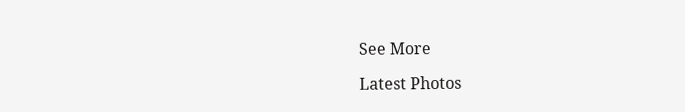See More

Latest Photos